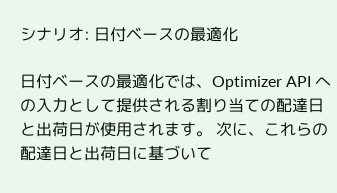シナリオ: 日付ベースの最適化

日付ベースの最適化では、Optimizer API への入力として提供される割り当ての配達日と出荷日が使用されます。 次に、これらの配達日と出荷日に基づいて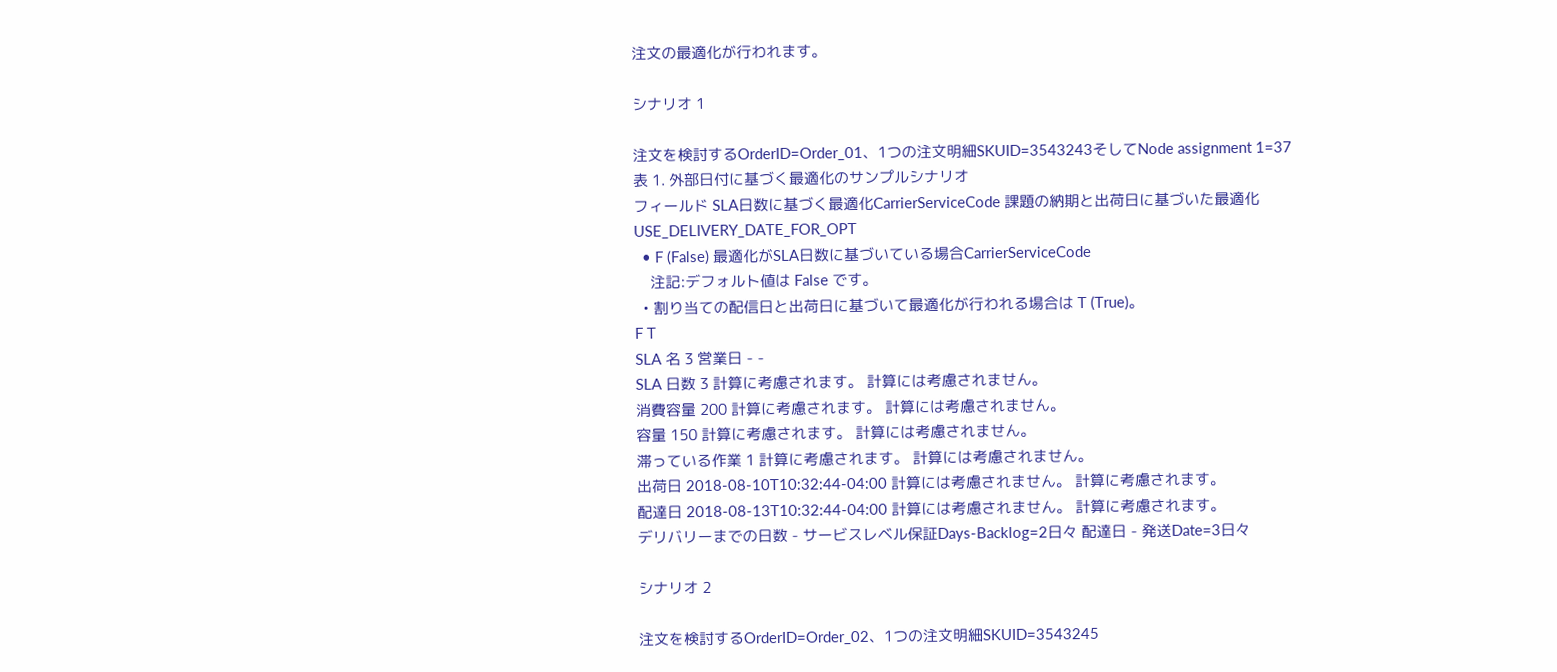注文の最適化が行われます。

シナリオ 1

注文を検討するOrderID=Order_01、1つの注文明細SKUID=3543243そしてNode assignment 1=37
表 1. 外部日付に基づく最適化のサンプルシナリオ
フィールド SLA日数に基づく最適化CarrierServiceCode 課題の納期と出荷日に基づいた最適化
USE_DELIVERY_DATE_FOR_OPT
  • F (False) 最適化がSLA日数に基づいている場合CarrierServiceCode
    注記:デフォルト値は False です。
  • 割り当ての配信日と出荷日に基づいて最適化が行われる場合は T (True)。
F T
SLA 名 3 営業日 - -
SLA 日数 3 計算に考慮されます。 計算には考慮されません。
消費容量 200 計算に考慮されます。 計算には考慮されません。
容量 150 計算に考慮されます。 計算には考慮されません。
滞っている作業 1 計算に考慮されます。 計算には考慮されません。
出荷日 2018-08-10T10:32:44-04:00 計算には考慮されません。 計算に考慮されます。
配達日 2018-08-13T10:32:44-04:00 計算には考慮されません。 計算に考慮されます。
デリバリーまでの日数 - サービスレベル保証Days-Backlog=2日々 配達日 - 発送Date=3日々

シナリオ 2

注文を検討するOrderID=Order_02、1つの注文明細SKUID=3543245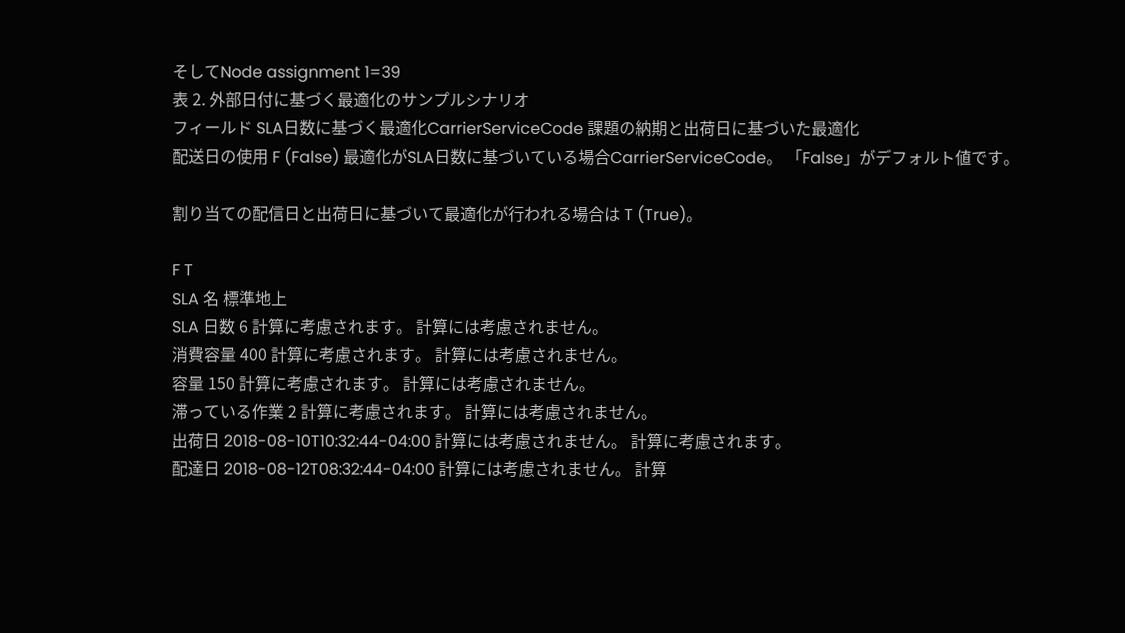そしてNode assignment 1=39
表 2. 外部日付に基づく最適化のサンプルシナリオ
フィールド SLA日数に基づく最適化CarrierServiceCode 課題の納期と出荷日に基づいた最適化
配送日の使用 F (False) 最適化がSLA日数に基づいている場合CarrierServiceCode。 「False」がデフォルト値です。

割り当ての配信日と出荷日に基づいて最適化が行われる場合は T (True)。

F T
SLA 名 標準地上
SLA 日数 6 計算に考慮されます。 計算には考慮されません。
消費容量 400 計算に考慮されます。 計算には考慮されません。
容量 150 計算に考慮されます。 計算には考慮されません。
滞っている作業 2 計算に考慮されます。 計算には考慮されません。
出荷日 2018-08-10T10:32:44-04:00 計算には考慮されません。 計算に考慮されます。
配達日 2018-08-12T08:32:44-04:00 計算には考慮されません。 計算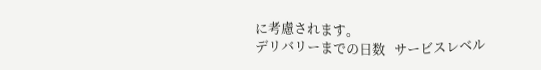に考慮されます。
デリバリーまでの日数   サービスレベル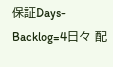保証Days-Backlog=4日々 配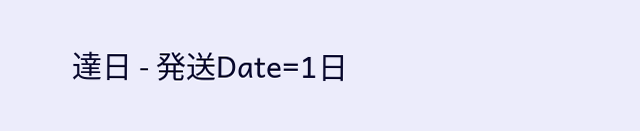達日 - 発送Date=1日